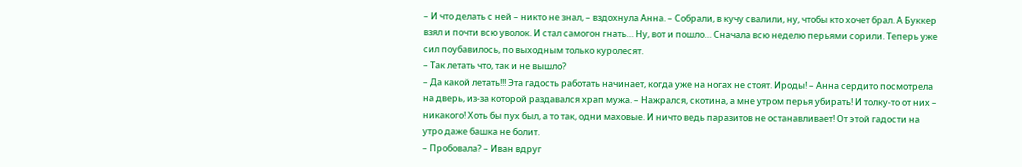– И что делать с ней – никто не знал, – вздохнула Анна. – Собрали, в кучу свалили, ну, чтобы кто хочет брал. А Буккер взял и почти всю уволок. И стал самогон гнать… Ну, вот и пошло… Сначала всю неделю перьями сорили. Теперь уже сил поубавилось, по выходным только куролесят.
– Так летать что, так и не вышло?
– Да какой летать!!! Эта гадость работать начинает, когда уже на ногах не стоят. Ироды! – Анна сердито посмотрела на дверь, из-за которой раздавался храп мужа. – Нажрался, скотина, а мне утром перья убирать! И толку-то от них – никакого! Хоть бы пух был, а то так, одни маховые. И ничто ведь паразитов не останавливает! От этой гадости на утро даже башка не болит.
– Пробовала? – Иван вдруг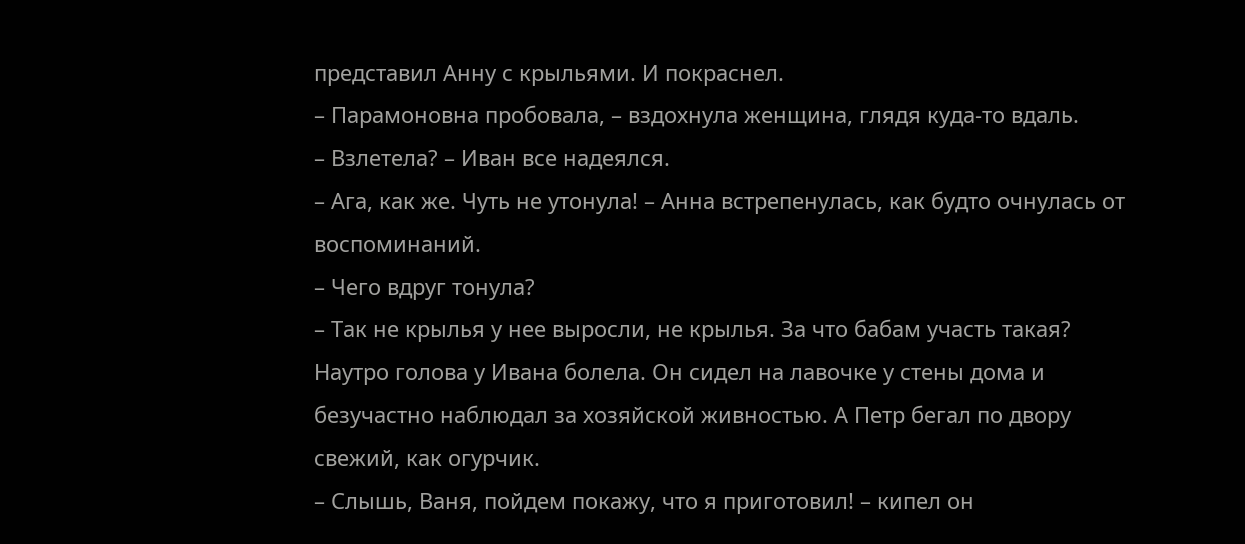представил Анну с крыльями. И покраснел.
– Парамоновна пробовала, – вздохнула женщина, глядя куда-то вдаль.
– Взлетела? – Иван все надеялся.
– Ага, как же. Чуть не утонула! – Анна встрепенулась, как будто очнулась от воспоминаний.
– Чего вдруг тонула?
– Так не крылья у нее выросли, не крылья. За что бабам участь такая?
Наутро голова у Ивана болела. Он сидел на лавочке у стены дома и безучастно наблюдал за хозяйской живностью. А Петр бегал по двору свежий, как огурчик.
– Слышь, Ваня, пойдем покажу, что я приготовил! – кипел он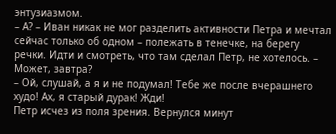энтузиазмом.
– А? – Иван никак не мог разделить активности Петра и мечтал сейчас только об одном – полежать в тенечке, на берегу речки. Идти и смотреть, что там сделал Петр, не хотелось. – Может, завтра?
– Ой, слушай, а я и не подумал! Тебе же после вчерашнего худо! Ах, я старый дурак! Жди!
Петр исчез из поля зрения. Вернулся минут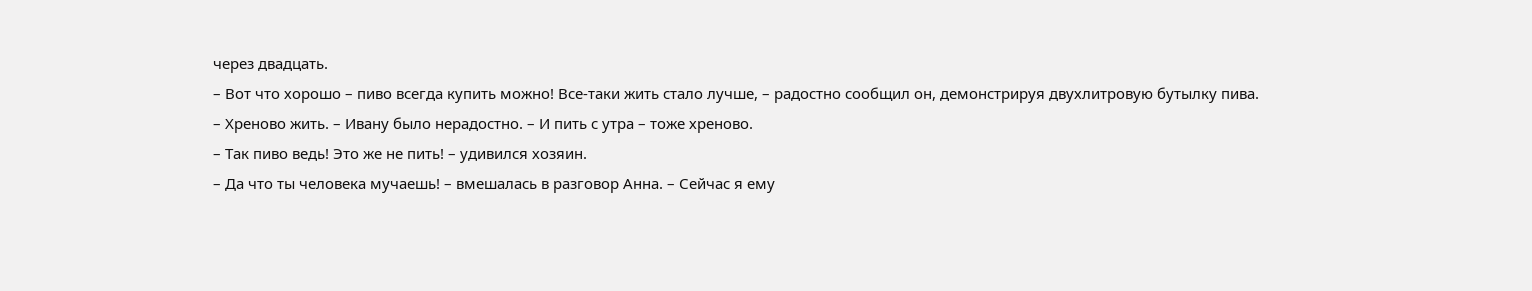через двадцать.
– Вот что хорошо – пиво всегда купить можно! Все-таки жить стало лучше, – радостно сообщил он, демонстрируя двухлитровую бутылку пива.
– Хреново жить. – Ивану было нерадостно. – И пить с утра – тоже хреново.
– Так пиво ведь! Это же не пить! – удивился хозяин.
– Да что ты человека мучаешь! – вмешалась в разговор Анна. – Сейчас я ему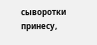сыворотки принесу,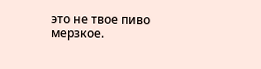это не твое пиво мерзкое.